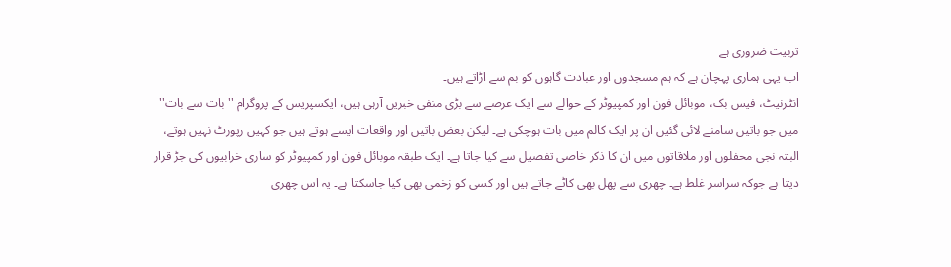تربیت ضروری ہے
اب یہی ہماری پہچان ہے کہ ہم مسجدوں اور عبادت گاہوں کو بم سے اڑاتے ہیں۔
انٹرنیٹ، فیس بک، موبائل فون اور کمپیوٹر کے حوالے سے ایک عرصے سے بڑی منفی خبریں آرہی ہیں، ایکسپریس کے پروگرام ''بات سے بات'' میں جو باتیں سامنے لائی گئیں ان پر ایک کالم میں بات ہوچکی ہے۔ لیکن بعض باتیں اور واقعات ایسے ہوتے ہیں جو کہیں رپورٹ نہیں ہوتے، البتہ نجی محفلوں اور ملاقاتوں میں ان کا ذکر خاصی تفصیل سے کیا جاتا ہے۔ ایک طبقہ موبائل فون اور کمپیوٹر کو ساری خرابیوں کی جڑ قرار دیتا ہے جوکہ سراسر غلط ہے۔ چھری سے پھل بھی کاٹے جاتے ہیں اور کسی کو زخمی بھی کیا جاسکتا ہے۔ یہ اس چھری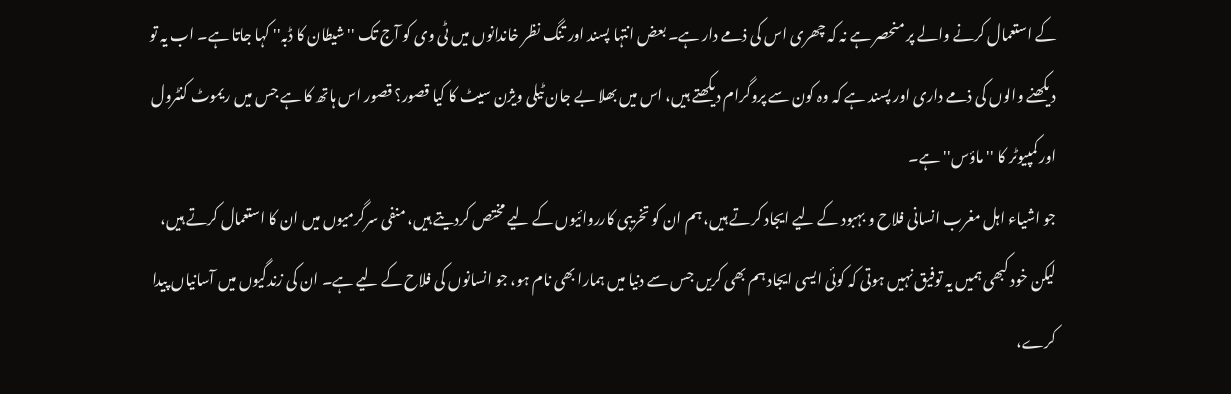کے استعمال کرنے والے پر منحصر ہے نہ کہ چھری اس کی ذمے دار ہے۔ بعض انتہا پسند اور تنگ نظر خاندانوں میں ٹی وی کو آج تک ''شیطان کا ڈبہ'' کہا جاتا ہے۔ اب یہ تو دیکھنے والوں کی ذمے داری اور پسند ہے کہ وہ کون سے پروگرام دیکھتے ہیں، اس میں بھلا بے جان ٹیلی ویژن سیٹ کا کیا قصور؟ قصور اس ہاتھ کا ہے جس میں ریموٹ کنٹرول اور کمپیوٹر کا ''ماؤس'' ہے۔
جو اشیاء اہل مغرب انسانی فلاح و بہبود کے لیے ایجاد کرتے ہیں، ہم ان کو تخریبی کارروائیوں کے لیے مختص کردیتے ہیں، منفی سرگرمیوں میں ان کا استعمال کرتے ہیں، لیکن خود کبھی ہمیں یہ توفیق نہیں ہوتی کہ کوئی ایسی ایجاد ہم بھی کریں جس سے دنیا میں ہمارا بھی نام ہو، جو انسانوں کی فلاح کے لیے ہے۔ ان کی زندگیوں میں آسانیاں پیدا کرے،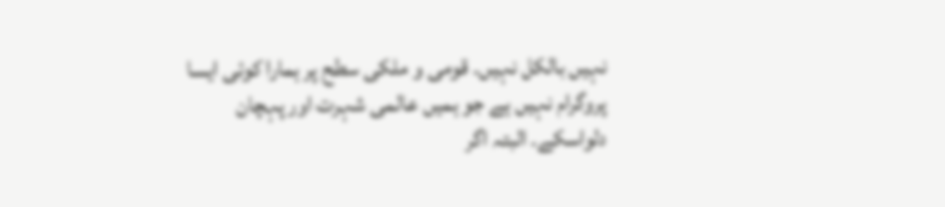نہیں بالکل نہیں۔ قومی و ملکی سطح پر ہمارا کوئی ایسا پروگرام نہیں ہے جو ہمیں عالمی شہرت اور پہچان دلواسکے۔ البتہ اگر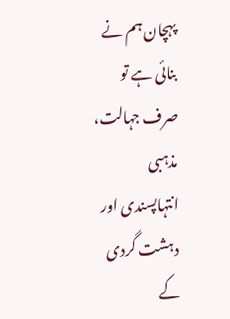پہچان ہم نے بنائی ہے تو صرف جہالت، مذہبی انتہاپسندی اور دہشت گردی کے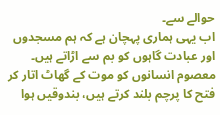حوالے سے۔
اب یہی ہماری پہچان ہے کہ ہم مسجدوں اور عبادت گاہوں کو بم سے اڑاتے ہیں۔ معصوم انسانوں کو موت کے گھاٹ اتار کر فتح کا پرچم بلند کرتے ہیں، بندوقیں ہوا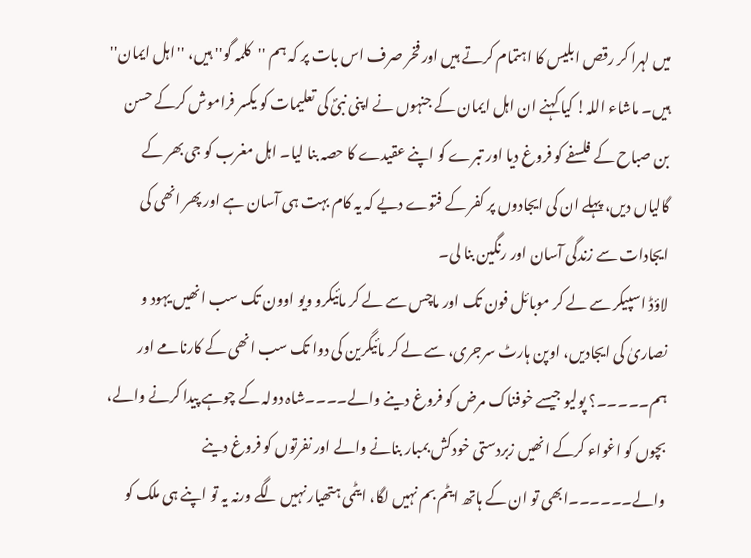میں لہرا کر رقص ابلیس کا اہتمام کرتے ہیں اور فخر صرف اس بات پر کہ ہم ''کلمہ گو'' ہیں، ''اہل ایمان'' ہیں۔ ماشاء اللہ! کیا کہنے ان اہل ایمان کے جنہوں نے اپنی نبیؐ کی تعلیمات کو یکسر فراموش کرکے حسن بن صباح کے فلسفے کو فروغ دیا اور تبرے کو اپنے عقیدے کا حصہ بنا لیا۔ اہل مغرب کو جی بھر کے گالیاں دیں، پہلے ان کی ایجادوں پر کفر کے فتوے دیے کہ یہ کام بہت ہی آسان ہے اور پھر انھی کی ایجادات سے زندگی آسان اور رنگین بنا لی۔
لاؤڈ اسپیکر سے لے کر موبائل فون تک اور ماچس سے لے کر مائیکرو ویو اوون تک سب انھیں یہود و نصاریٰ کی ایجادیں، اوپن ہارٹ سرجری، سے لے کر مائیگرین کی دوا تک سب انھی کے کارنامے اور ہم۔۔۔۔۔؟ پولیو جیسے خوفناک مرض کو فروغ دینے والے۔۔۔۔شاہ دولہ کے چوہے پیدا کرنے والے، بچوں کو اغواء کرکے انھیں زبردستی خودکش بمبار بنانے والے اور نفرتوں کو فروغ دینے والے۔۔۔۔۔۔ابھی تو ان کے ہاتھ ایٹم بم نہیں لگا، ایٹمی ہتھیار نہیں لگے ورنہ یہ تو اپنے ہی ملک کو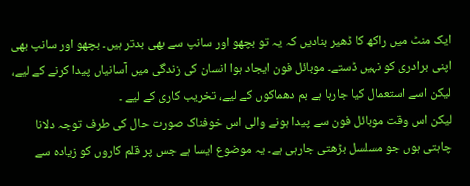ایک منٹ میں راکھ کا ڈھیر بنادیں کہ یہ تو بچھو اور سانپ سے بھی بدتر ہیں۔ بچھو اور سانپ بھی اپنی برادری کو نہیں ڈستے۔ موبائل فون ایجاد ہوا انسان کی زندگی میں آسانیاں پیدا کرنے کے لیے، لیکن اسے استعمال کیا جارہا ہے بم دھماکوں کے لیے، تخریب کاری کے لیے ۔
لیکن اس وقت موبائل فون سے پیدا ہونے والی اس خوفناک صورت حال کی طرف توجہ دلانا چاہتی ہوں جو مسلسل بڑھتی جارہی ہے۔ یہ موضوع ایسا ہے جس پر قلم کاروں کو زیادہ سے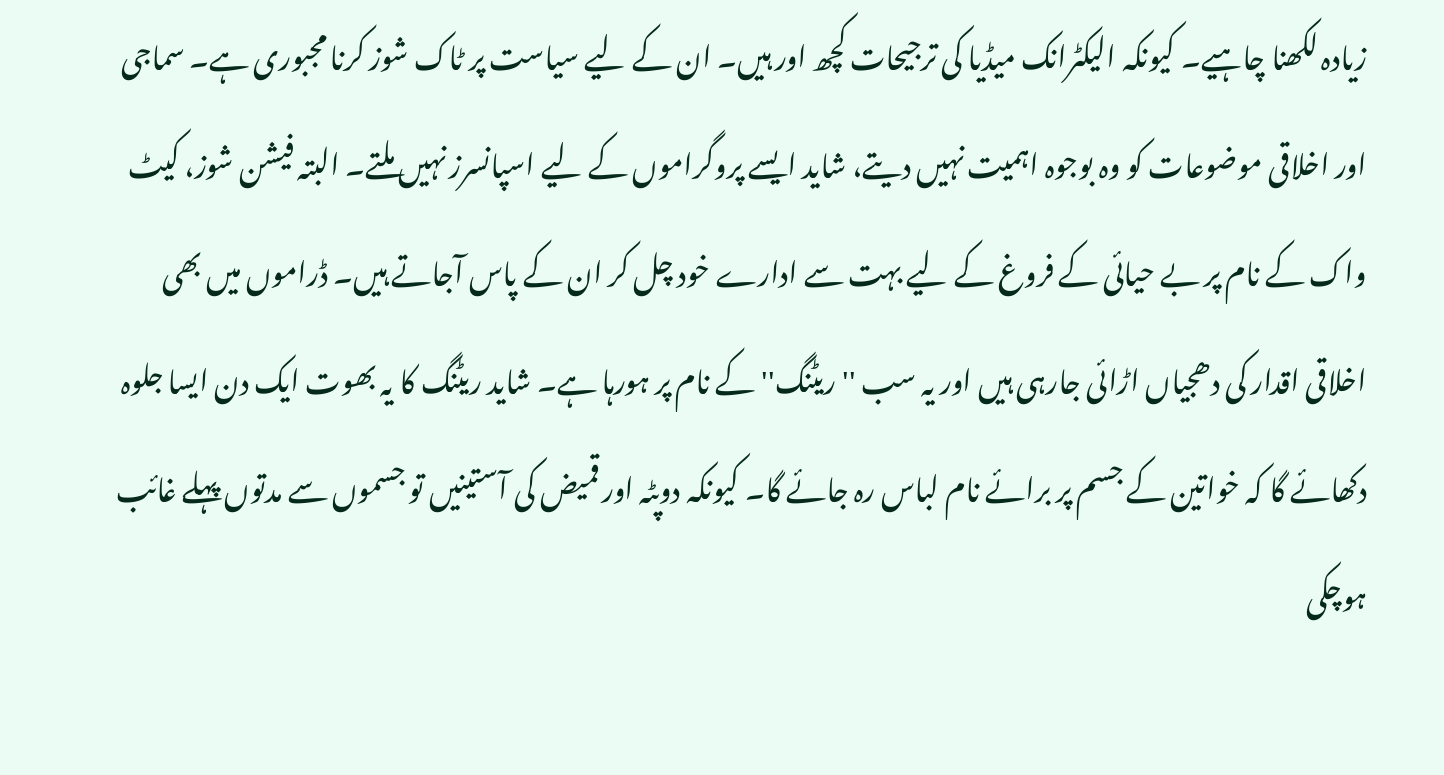زیادہ لکھنا چاہیے۔ کیونکہ الیکٹرانک میڈیا کی ترجیحات کچھ اور ہیں۔ ان کے لیے سیاست پر ٹاک شوز کرنا مجبوری ہے۔ سماجی اور اخلاقی موضوعات کو وہ بوجوہ اہمیت نہیں دیتے، شاید ایسے پروگراموں کے لیے اسپانسرز نہیں ملتے۔ البتہ فیشن شوز، کیٹ واک کے نام پر بے حیائی کے فروغ کے لیے بہت سے ادارے خود چل کر ان کے پاس آجاتے ہیں۔ ڈراموں میں بھی اخلاقی اقدار کی دھجیاں اڑائی جارہی ہیں اور یہ سب ''ریٹنگ'' کے نام پر ہورہا ہے۔ شاید ریٹنگ کا یہ بھوت ایک دن ایسا جلوہ دکھائے گا کہ خواتین کے جسم پر برائے نام لباس رہ جائے گا۔ کیونکہ دوپٹہ اور قمیض کی آستینیں تو جسموں سے مدتوں پہلے غائب ہوچکی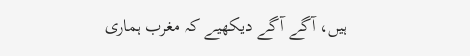ہیں، آگے آگے دیکھیے کہ مغرب ہماری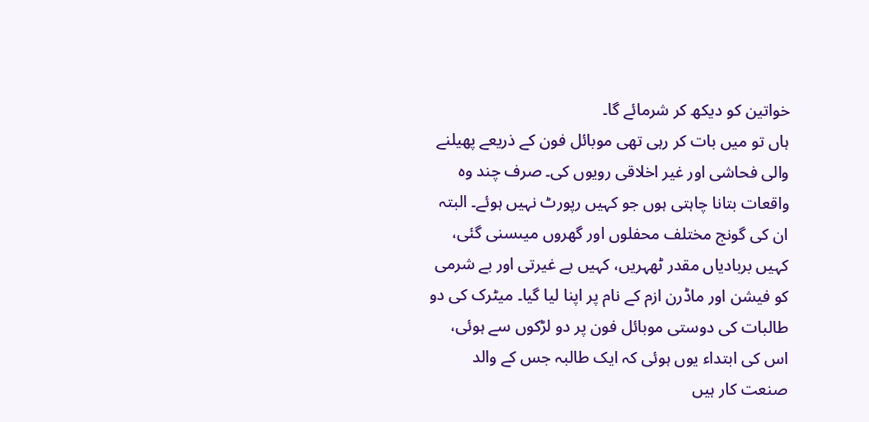خواتین کو دیکھ کر شرمائے گا۔
ہاں تو میں بات کر رہی تھی موبائل فون کے ذریعے پھیلنے والی فحاشی اور غیر اخلاقی رویوں کی۔ صرف چند وہ واقعات بتانا چاہتی ہوں جو کہیں رپورٹ نہیں ہوئے۔ البتہ ان کی گونج مختلف محفلوں اور گھروں میںسنی گئی، کہیں بربادیاں مقدر ٹھہریں، کہیں بے غیرتی اور بے شرمی کو فیشن اور ماڈرن ازم کے نام پر اپنا لیا گیا۔ میٹرک کی دو طالبات کی دوستی موبائل فون پر دو لڑکوں سے ہوئی، اس کی ابتداء یوں ہوئی کہ ایک طالبہ جس کے والد صنعت کار ہیں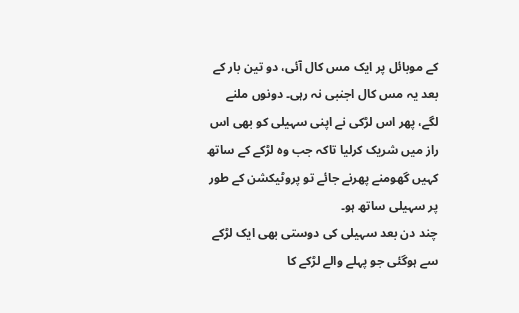کے موبائل پر ایک مس کال آئی، دو تین بار کے بعد یہ مس کال اجنبی نہ رہی۔ دونوں ملنے لگے، پھر اس لڑکی نے اپنی سہیلی کو بھی اس راز میں شریک کرلیا تاکہ جب وہ لڑکے کے ساتھ کہیں گھومنے پھرنے جائے تو پروٹیکشن کے طور پر سہیلی ساتھ ہو۔
چند دن بعد سہیلی کی دوستی بھی ایک لڑکے سے ہوگئی جو پہلے والے لڑکے کا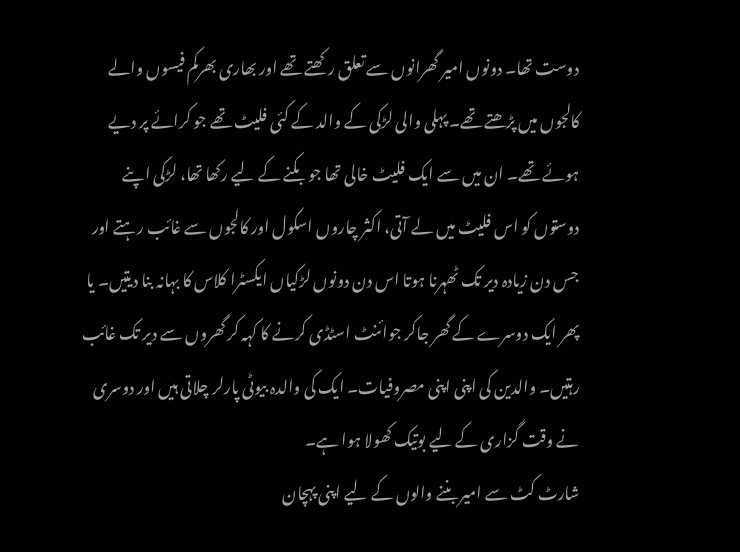دوست تھا۔ دونوں امیر گھرانوں سے تعلق رکھتے تھے اور بھاری بھرکم فیسوں والے کالجوں میں پڑھتے تھے۔ پہلی والی لڑکی کے والد کے کئی فلیٹ تھے جو کرائے پر دیے ہوئے تھے۔ ان میں سے ایک فلیٹ خالی تھا جو بکنے کے لیے رکھا تھا، لڑکی اپنے دوستوں کو اس فلیٹ میں لے آتی، اکثر چاروں اسکول اور کالجوں سے غائب رہتے اور جس دن زیادہ دیر تک ٹھہرنا ہوتا اس دن دونوں لڑکیاں ایکسٹرا کلاس کا بہانہ بنا دیتیں۔ یا پھر ایک دوسرے کے گھر جاکر جوائنٹ اسٹڈی کرنے کا کہہ کر گھروں سے دیر تک غائب رہتیں۔ والدین کی اپنی اپنی مصروفیات۔ ایک کی والدہ بیوٹی پارلر چلاتی ہیں اور دوسری نے وقت گزاری کے لیے بوتیک کھولا ہوا ہے۔
شارٹ کٹ سے امیر بننے والوں کے لیے اپنی پہچان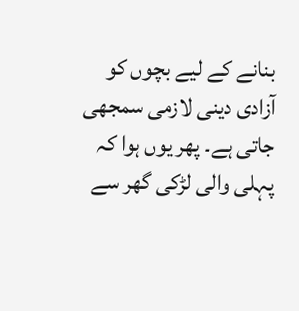بنانے کے لیے بچوں کو آزادی دینی لازمی سمجھی جاتی ہے۔ پھر یوں ہوا کہ پہلی والی لڑکی گھر سے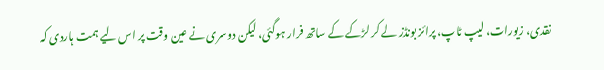نقدی، زیورات، لیپ ٹاپ، پرائز بونڈز لے کر لڑکے کے ساتھ فرار ہوگئی، لیکن دوسری نے عین وقت پر اس لیے ہمت ہاردی کہ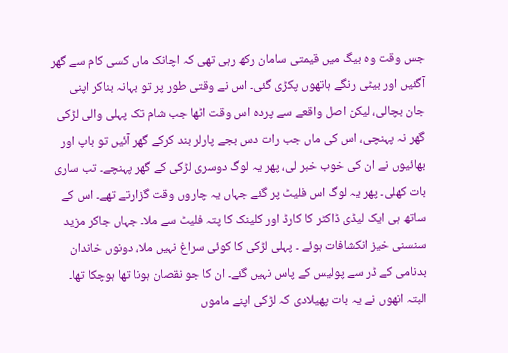جس وقت وہ بیگ میں قیمتی سامان رکھ رہی تھی کہ اچانک ماں کسی کام سے گھر آگئیں اور بیٹی رنگے ہاتھوں پکڑی گئی۔ اس نے وقتی طور پر تو بہانہ بناکر اپنی جان بچالی، لیکن اصل واقعے سے پردہ اس وقت اٹھا جب شام تک پہلی والی لڑکی گھر نہ پہنچی، اس کی ماں جب رات دس بجے پارلر بند کرکے گھر آئیں تو باپ اور بھائیوں نے ان کی خوب خبر لی، پھر یہ لوگ دوسری لڑکی کے گھر پہنچے۔ تب ساری بات کھلی۔ پھر یہ لوگ اس فلیٹ پر گئے جہاں یہ چاروں وقت گزارتے تھے۔ اس کے ساتھ ہی ایک لیڈی ڈاکٹر کا کارڈ اور کلینک کا پتہ فلیٹ سے ملا۔ جہاں جاکر مزید سنسنی خیز انکشافات ہوئے ۔ پہلی لڑکی کا کوئی سراغ نہیں ملا، دونوں خاندان بدنامی کے ڈر سے پولیس کے پاس نہیں گئے۔ ان کا جو نقصان ہونا تھا ہوچکا تھا۔ البتہ انھوں نے یہ بات پھیلادی کہ لڑکی اپنے ماموں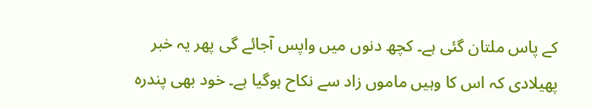کے پاس ملتان گئی ہے۔ کچھ دنوں میں واپس آجائے گی پھر یہ خبر پھیلادی کہ اس کا وہیں ماموں زاد سے نکاح ہوگیا ہے۔ خود بھی پندرہ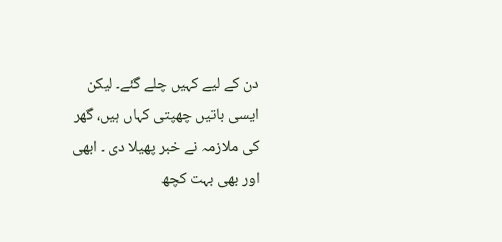دن کے لیے کہیں چلے گئے۔ لیکن ایسی باتیں چھپتی کہاں ہیں، گھر کی ملازمہ نے خبر پھیلا دی ۔ ابھی اور بھی بہت کچھ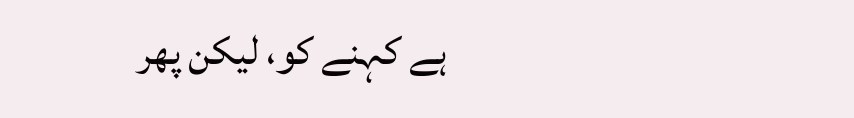ہے کہنے کو، لیکن پھر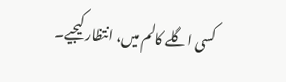کسی اگلے کالم میں، انتظار کیجیے۔